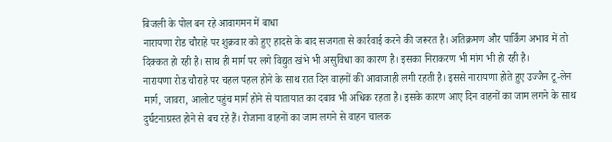बिजली के पोल बन रहे आवागमन में बाधा
नारायणा रोड चौराहे पर शुक्रवार को हुए हादसे के बाद सजगता से कार्रवाई करने की जरूरत है। अतिक्रमण और पार्किंग अभाव में तो दिक्कत हो रही है। साथ ही मार्ग पर लगे विद्युत खंभे भी असुविधा का कारण है। इसका निराकरण भी मांग भी हो रही है।
नारायणा रोड चौराहे पर चहल पहल होने के साथ रात दिन वाहनों की आवाजाही लगी रहती है। इससे नारायणा होते हुए उज्जैन टू-लेन मार्ग, जावरा, आलोट पहुंच मार्ग होने से यातायात का दबाव भी अधिक रहता है। इसके कारण आए दिन वाहनों का जाम लगने के साथ दुर्घटनाग्रस्त होने से बच रहे हैं। रोजाना वाहनों का जाम लगने से वाहन चालक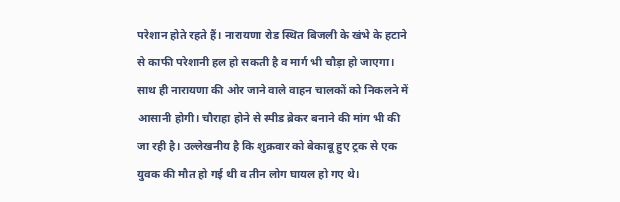परेशान होते रहते हैं। नारायणा रोड स्थित बिजली के खंभे के हटाने से काफी परेशानी हल हो सकती है व मार्ग भी चौड़ा हो जाएगा। साथ ही नारायणा की ओर जाने वाले वाहन चालकों को निकलने में आसानी होगी। चौराहा होने से स्पीड ब्रेकर बनाने की मांग भी की जा रही है। उल्लेखनीय है कि शुक्रवार को बेकाबू हुए ट्रक से एक युवक की मौत हो गई थी व तीन लोग घायल हो गए थे।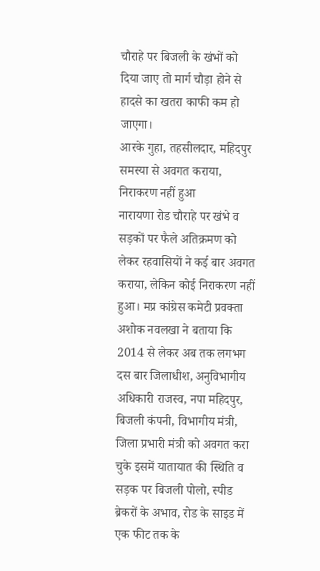चौराहे पर बिजली के खंभों को दिया जाए तो मार्ग चौड़ा होने से हादसे का खतरा काफी कम हो जाएगा।
आरके गुहा, तहसीलदार, महिदपुर
समस्या से अवगत कराया, निराकरण नहीं हुआ
नारायणा रोड चौराहे पर खंभे व सड़कों पर फैले अतिक्रमण को लेकर रहवासियों ने कई बार अवगत कराया, लेकिन कोई निराकरण नहीं हुआ। मप्र कांग्रेस कमेटी प्रवक्ता अशोक नवलखा ने बताया कि 2014 से लेकर अब तक लगभग दस बार जिलाधीश, अनुविभागीय अधिकारी राजस्व, नपा महिदपुर, बिजली कंपनी, विभागीय मंत्री, जिला प्रभारी मंत्री को अवगत करा चुके इसमें यातायात की स्थिति व सड़क पर बिजली पोलो, स्पीड ब्रेकरों के अभाव, रोड के साइड में एक फीट तक के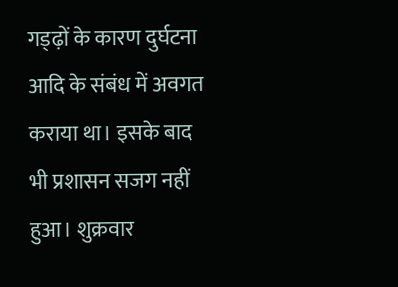गड्ढ़ों के कारण दुर्घटना आदि के संबंध में अवगत कराया था। इसके बाद भी प्रशासन सजग नहीं हुआ। शुक्रवार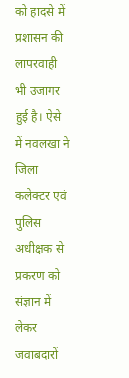को हादसे में प्रशासन की लापरवाही भी उजागर हुई है। ऐसे में नवलखा ने जिला कलेक्टर एवं पुलिस अधीक्षक से प्रकरण को संज्ञान में लेकर जवाबदारों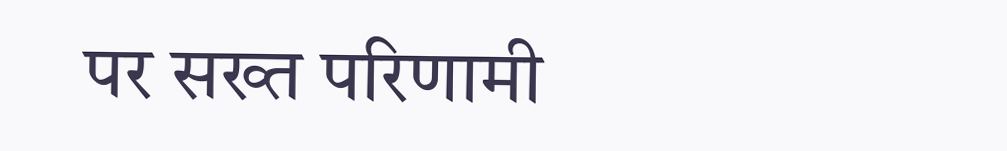पर सख्त परिणामी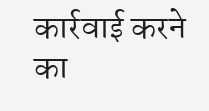कार्रवाई करने का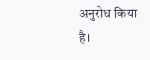अनुरोध किया है।